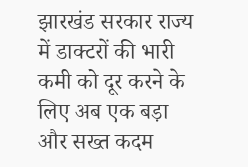झारखंड सरकार राज्य में डाक्टरों की भारी कमी को दूर करने के लिए अब एक बड़ा और सख्त कदम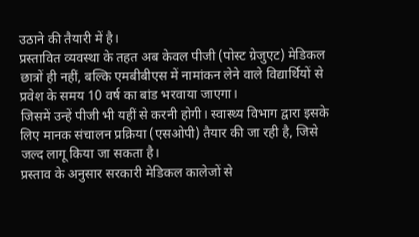उठाने की तैयारी में है।
प्रस्तावित व्यवस्था के तहत अब केवल पीजी (पोस्ट ग्रेजुएट) मेडिकल छात्रों ही नहीं, बल्कि एमबीबीएस में नामांकन लेने वाले विद्यार्थियों से प्रवेश के समय 10 वर्ष का बांड भरवाया जाएगा।
जिसमें उन्हें पीजी भी यहीं से करनी होगी। स्वास्थ्य विभाग द्वारा इसके लिए मानक संचालन प्रक्रिया (एसओपी) तैयार की जा रही है, जिसे जल्द लागू किया जा सकता है।
प्रस्ताव के अनुसार सरकारी मेडिकल कालेजों से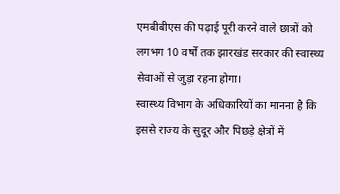एमबीबीएस की पढ़ाई पूरी करने वाले छात्रों को लगभग 10 वर्षों तक झारखंड सरकार की स्वास्थ्य सेवाओं से जुड़ा रहना होगा।
स्वास्थ्य विभाग के अधिकारियों का मानना है कि इससे राज्य के सुदूर और पिछड़े क्षेत्रों में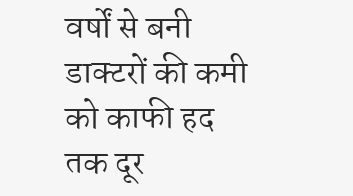वर्षों से बनी डाक्टरों की कमी को काफी हद तक दूर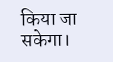किया जा सकेगा।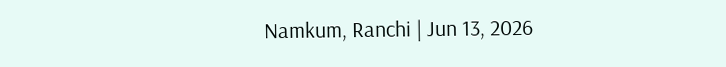Namkum, Ranchi | Jun 13, 2026